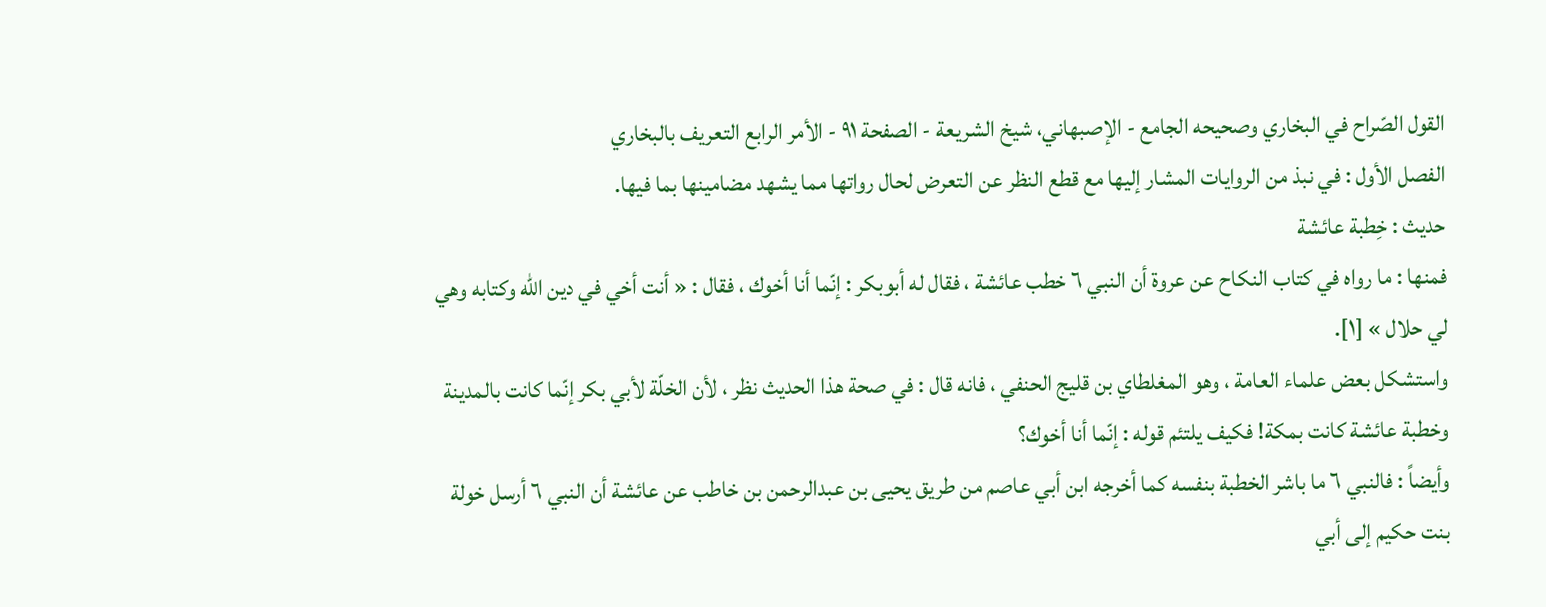القول الصّراح في البخاري وصحيحه الجامع - الإصبهاني، شيخ الشريعة - الصفحة ٩١ - الأمر الرابع التعريف بالبخاري
الفصل الأول : في نبذ من الروايات المشار إليها مع قطع النظر عن التعرض لحال رواتها مما يشهد مضامينها بما فيها.
حديث : خِطبة عائشة
فمنها : ما رواه في كتاب النكاح عن عروة أن النبي ٦ خطب عائشة ، فقال له أبوبكر : إنّما أنا أخوك ، فقال : « أنت أخي في دين الله وكتابه وهي لي حلال » [١].
واستشكل بعض علماء العامة ، وهو المغلطاي بن قليج الحنفي ، فانه قال : في صحة هذا الحديث نظر ، لأن الخلّة لأبي بكر إنّما كانت بالمدينة وخطبة عائشة كانت بمكة! فكيف يلتئم قوله : إنّما أنا أخوك؟
وأيضاً : فالنبي ٦ ما باشر الخطبة بنفسه كما أخرجه ابن أبي عاصم من طريق يحيى بن عبدالرحمن بن خاطب عن عائشة أن النبي ٦ أرسل خولة بنت حكيم إلى أبي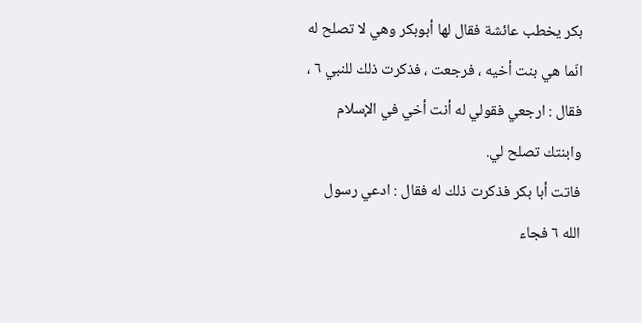بكر يخطب عائشة فقال لها أبوبكر وهي لا تصلح له انّما هي بنت أخيه ، فرجعت ، فذكرت ذلك للنبي ٦ ، فقال : ارجعي فقولي له أنت أخي في الإسلام وابنتك تصلح لي.
فاتت أبا بكر فذكرت ذلك له فقال : ادعي رسول الله ٦ فجاء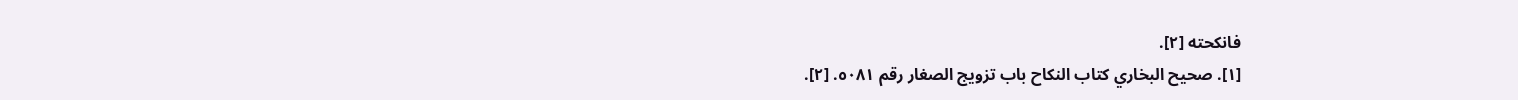فانكحته [٢].
[١]. صحيح البخاري كتاب النكاح باب تزويج الصغار رقم ٥٠٨١. [٢].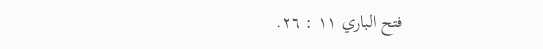فتح الباري ١١ : ٢٦.